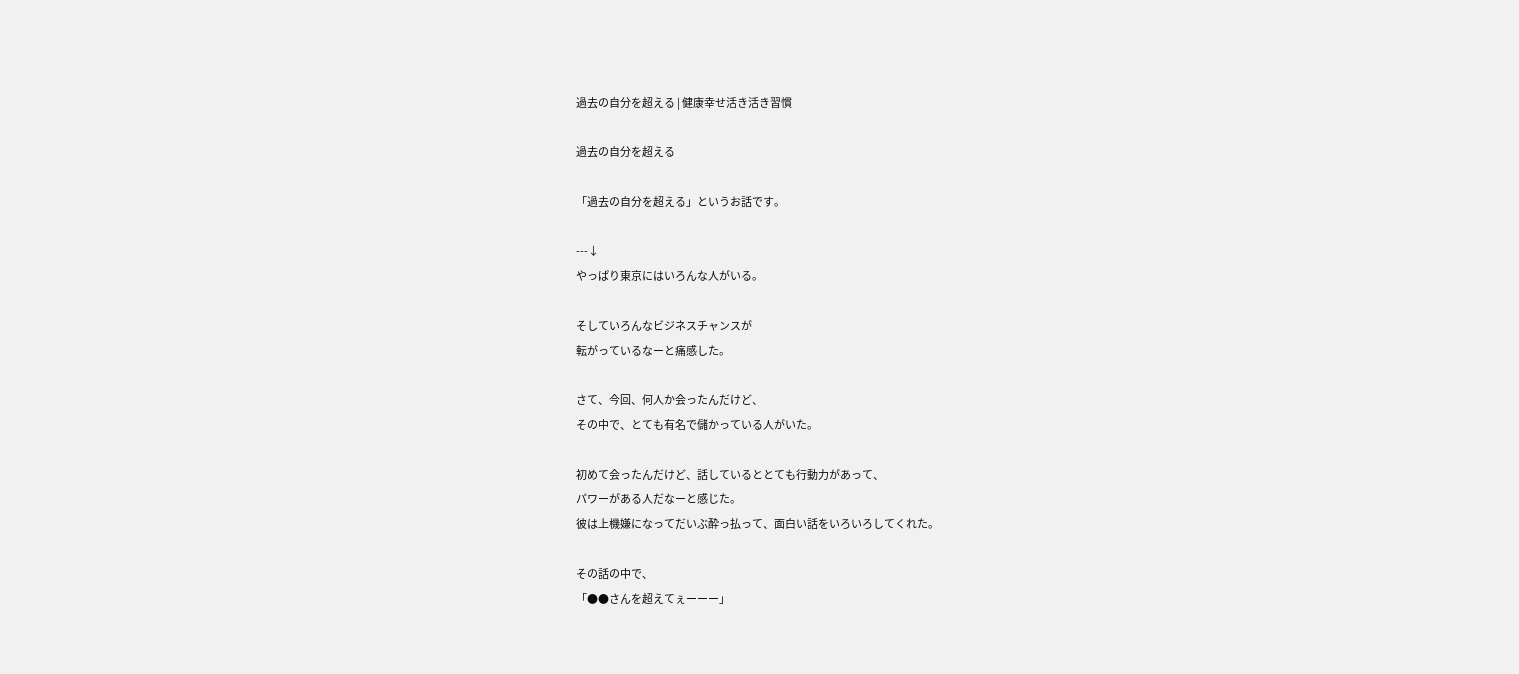過去の自分を超える | 健康幸せ活き活き習慣

過去の自分を超える

「過去の自分を超える」というお話です。

---↓
やっぱり東京にはいろんな人がいる。

そしていろんなビジネスチャンスが
転がっているなーと痛感した。

さて、今回、何人か会ったんだけど、
その中で、とても有名で儲かっている人がいた。

初めて会ったんだけど、話しているととても行動力があって、
パワーがある人だなーと感じた。
彼は上機嫌になってだいぶ酔っ払って、面白い話をいろいろしてくれた。

その話の中で、
「●●さんを超えてぇーーー」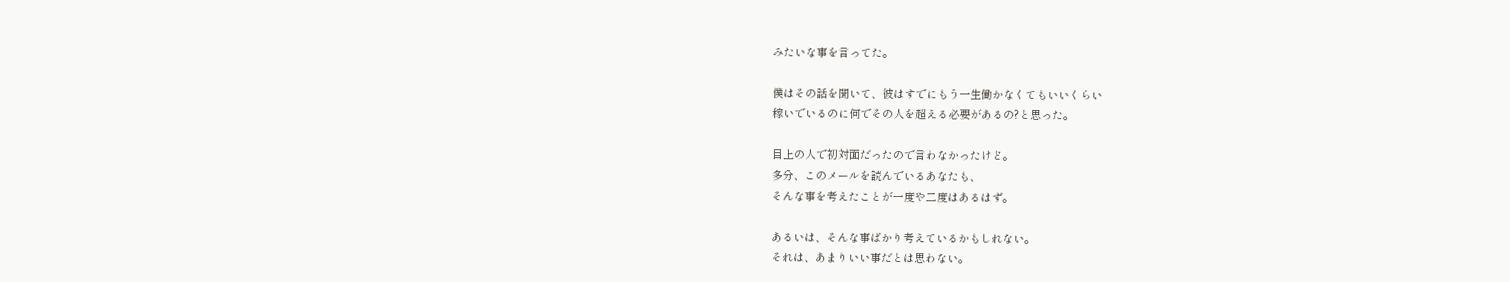みたいな事を言ってた。

僕はその話を聞いて、彼はすでにもう一生働かなくてもいいくらい
稼いでいるのに何でその人を超える必要があるの?と思った。

目上の人で初対面だったので言わなかったけど。
多分、このメールを読んでいるあなたも、
そんな事を考えたことが一度や二度はあるはず。

あるいは、そんな事ばかり考えているかもしれない。
それは、あまりいい事だとは思わない。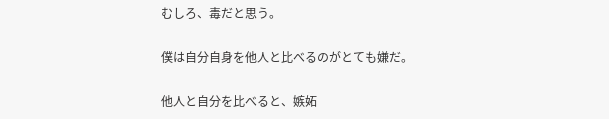むしろ、毒だと思う。

僕は自分自身を他人と比べるのがとても嫌だ。

他人と自分を比べると、嫉妬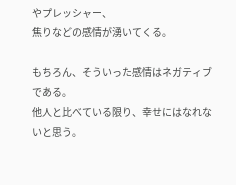やプレッシャー、
焦りなどの感情が湧いてくる。

もちろん、そういった感情はネガティブである。
他人と比べている限り、幸せにはなれないと思う。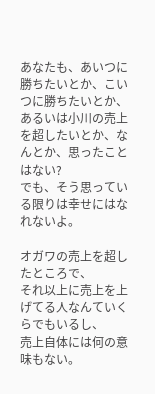あなたも、あいつに勝ちたいとか、こいつに勝ちたいとか、
あるいは小川の売上を超したいとか、なんとか、思ったことはない?
でも、そう思っている限りは幸せにはなれないよ。

オガワの売上を超したところで、
それ以上に売上を上げてる人なんていくらでもいるし、
売上自体には何の意味もない。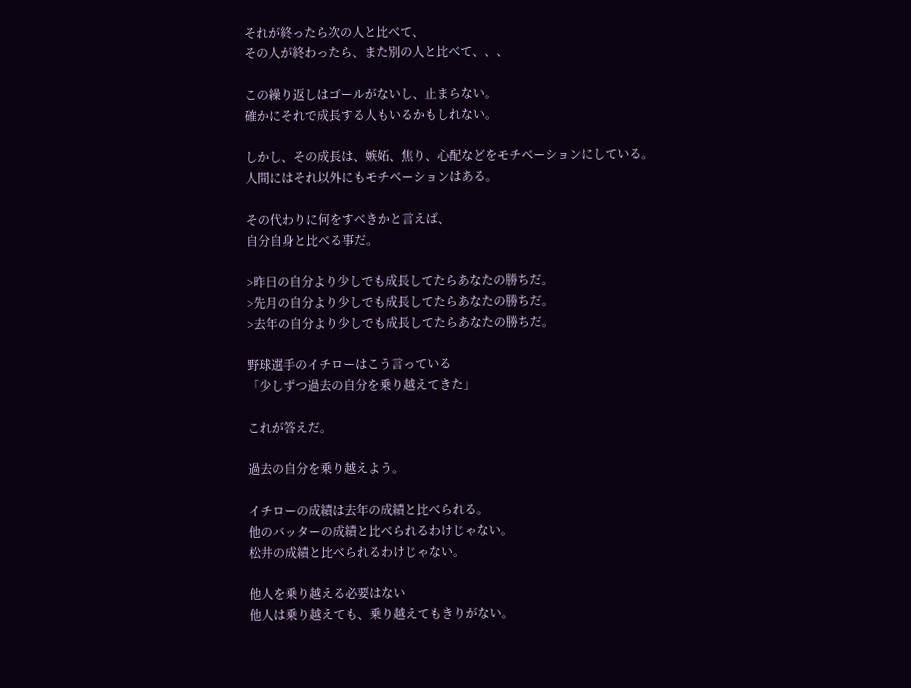それが終ったら次の人と比べて、
その人が終わったら、また別の人と比べて、、、

この繰り返しはゴールがないし、止まらない。
確かにそれで成長する人もいるかもしれない。

しかし、その成長は、嫉妬、焦り、心配などをモチベーションにしている。
人間にはそれ以外にもモチベーションはある。

その代わりに何をすべきかと言えば、
自分自身と比べる事だ。

>昨日の自分より少しでも成長してたらあなたの勝ちだ。
>先月の自分より少しでも成長してたらあなたの勝ちだ。
>去年の自分より少しでも成長してたらあなたの勝ちだ。

野球選手のイチローはこう言っている
「少しずつ過去の自分を乗り越えてきた」

これが答えだ。

過去の自分を乗り越えよう。

イチローの成績は去年の成績と比べられる。
他のバッターの成績と比べられるわけじゃない。
松井の成績と比べられるわけじゃない。

他人を乗り越える必要はない
他人は乗り越えても、乗り越えてもきりがない。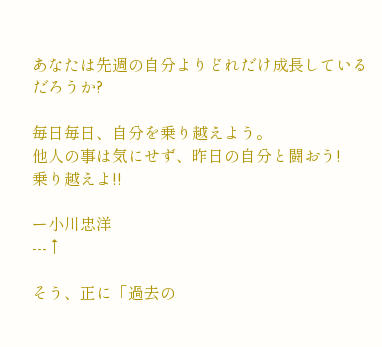あなたは先週の自分よりどれだけ成長しているだろうか?

毎日毎日、自分を乗り越えよう。
他人の事は気にせず、昨日の自分と闘おう!
乗り越えよ!!

ー小川忠洋
---↑

そう、正に「過去の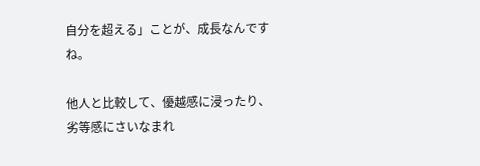自分を超える」ことが、成長なんですね。

他人と比較して、優越感に浸ったり、劣等感にさいなまれ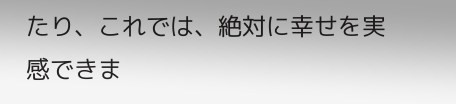たり、これでは、絶対に幸せを実感できま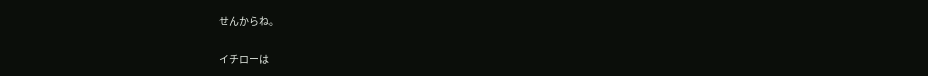せんからね。

イチローは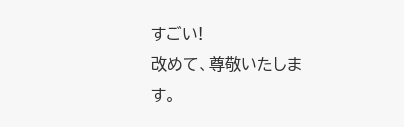すごい!
改めて、尊敬いたします。